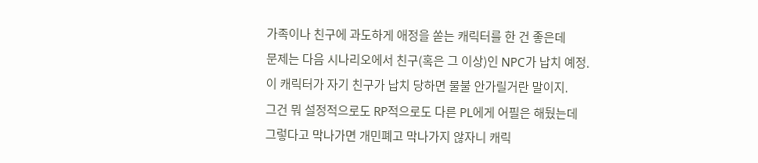가족이나 친구에 과도하게 애정을 쏟는 캐릭터를 한 건 좋은데
문제는 다음 시나리오에서 친구(혹은 그 이상)인 NPC가 납치 예정.
이 캐릭터가 자기 친구가 납치 당하면 물불 안가릴거란 말이지.
그건 뭐 설정적으로도 RP적으로도 다른 PL에게 어필은 해뒀는데
그렇다고 막나가면 개민폐고 막나가지 않자니 캐릭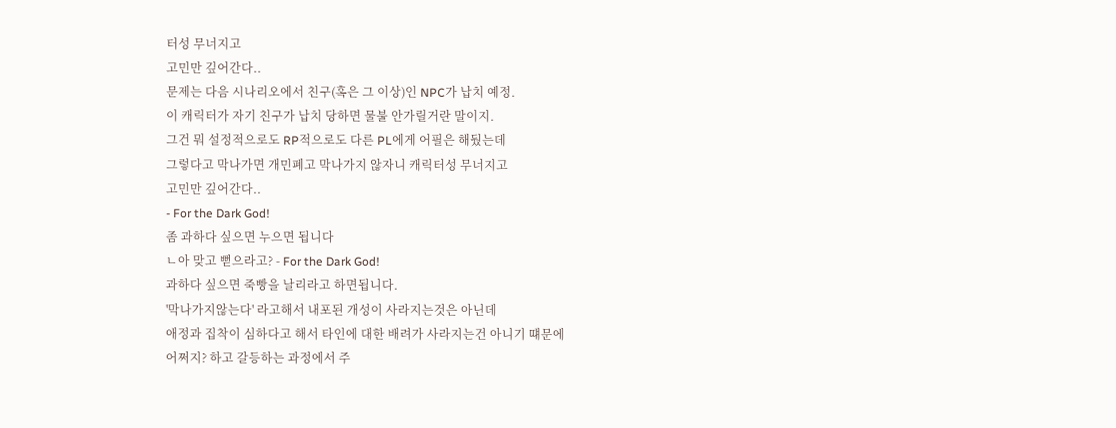터성 무너지고
고민만 깊어간다..
문제는 다음 시나리오에서 친구(혹은 그 이상)인 NPC가 납치 예정.
이 캐릭터가 자기 친구가 납치 당하면 물불 안가릴거란 말이지.
그건 뭐 설정적으로도 RP적으로도 다른 PL에게 어필은 해뒀는데
그렇다고 막나가면 개민폐고 막나가지 않자니 캐릭터성 무너지고
고민만 깊어간다..
- For the Dark God!
좀 과하다 싶으면 누으면 됩니다
ㄴ아 맞고 뻗으라고? - For the Dark God!
과하다 싶으면 죽빵을 날리라고 하면됩니다.
'막나가지않는다' 라고해서 내포된 개성이 사라지는것은 아닌데
애정과 집착이 심하다고 해서 타인에 대한 배려가 사라지는건 아니기 떄문에
어쩌지? 하고 갈등하는 과정에서 주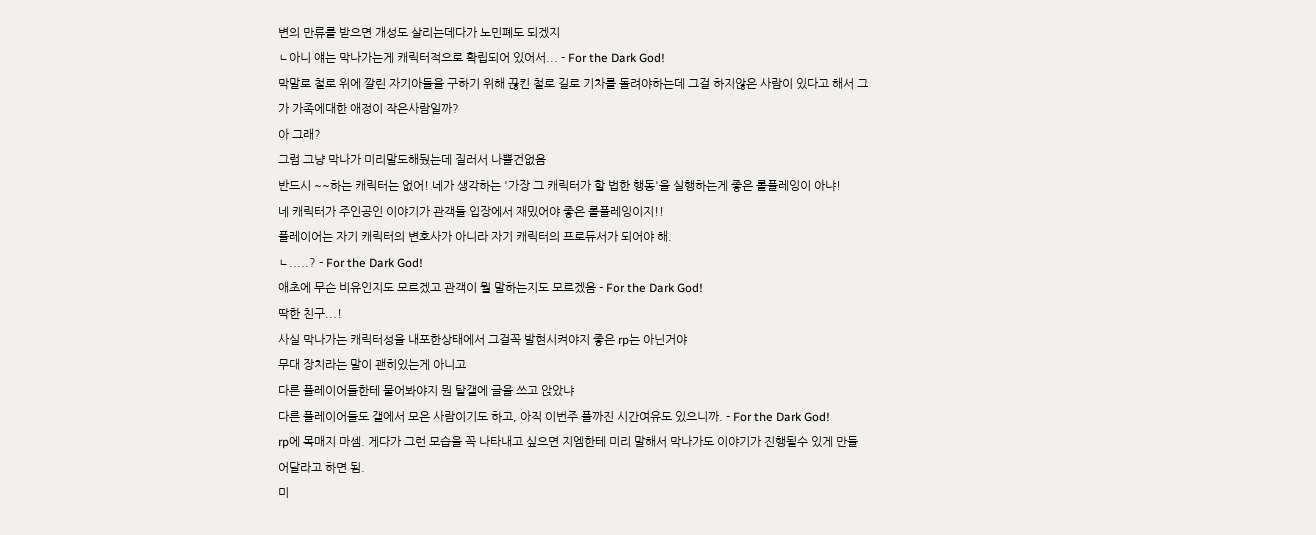변의 만류를 받으면 개성도 살리는데다가 노민폐도 되겠지
ㄴ아니 얘는 막나가는게 캐릭터적으로 확립되어 있어서... - For the Dark God!
막말로 철로 위에 깔린 자기아들을 구하기 위해 끊킨 철로 길로 기차를 돌려야하는데 그걸 하지않은 사람이 있다고 해서 그가 가족에대한 애정이 작은사람일까?
아 그래?
그럼 그냥 막나가 미리말도해뒀는데 질러서 나쁠건없음
반드시 ~~하는 캐릭터는 없어! 네가 생각하는 '가장 그 캐릭터가 할 법한 행동'을 실행하는게 좋은 롤플레잉이 아냐!
네 캐릭터가 주인공인 이야기가 관객들 입장에서 재밌어야 좋은 롤플레잉이지!!
플레이어는 자기 캐릭터의 변호사가 아니라 자기 캐릭터의 프로듀서가 되어야 해.
ㄴ.....? - For the Dark God!
애초에 무슨 비유인지도 모르겠고 관객이 뭘 말하는지도 모르겠음 - For the Dark God!
딱한 친구...!
사실 막나가는 캐릭터성을 내포한상태에서 그걸꼭 발현시켜야지 좋은 rp는 아닌거야
무대 장치라는 말이 괜히있는게 아니고
다른 플레이어들한테 물어봐야지 뭔 탈갤에 글을 쓰고 앉았냐
다른 플레이어들도 갤에서 모은 사람이기도 하고, 아직 이번주 플까진 시간여유도 있으니까. - For the Dark God!
rp에 목매지 마셈. 게다가 그런 모습을 꼭 나타내고 싶으면 지엠한테 미리 말해서 막나가도 이야기가 진행될수 있게 만들어달라고 하면 됨.
미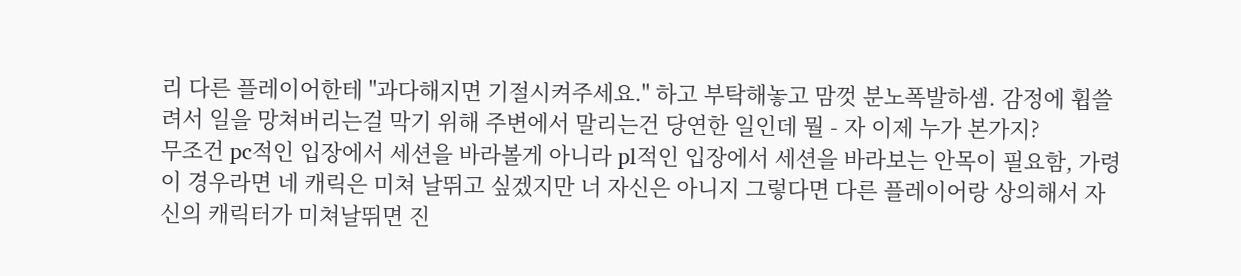리 다른 플레이어한테 "과다해지면 기절시켜주세요." 하고 부탁해놓고 맘껏 분노폭발하셈. 감정에 휩쓸려서 일을 망쳐버리는걸 막기 위해 주변에서 말리는건 당연한 일인데 뭘 - 자 이제 누가 본가지?
무조건 pc적인 입장에서 세션을 바라볼게 아니라 pl적인 입장에서 세션을 바라보는 안목이 필요함, 가령 이 경우라면 네 캐릭은 미쳐 날뛰고 싶겠지만 너 자신은 아니지 그렇다면 다른 플레이어랑 상의해서 자신의 캐릭터가 미쳐날뛰면 진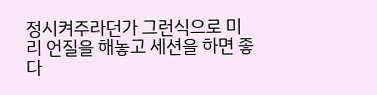정시켜주라던가 그런식으로 미리 언질을 해놓고 세션을 하면 좋다